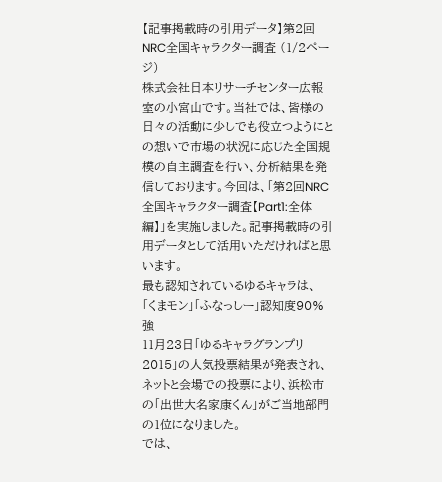【記事掲載時の引用データ】第2回 NRC全国キャラクター調査 (1/2ページ)
株式会社日本リサーチセンター広報室の小宮山です。当社では、皆様の日々の活動に少しでも役立つようにとの想いで市場の状況に応じた全国規模の自主調査を行い、分析結果を発信しております。今回は、「第2回NRC全国キャラクター調査【Part1:全体編】」を実施しました。記事掲載時の引用データとして活用いただければと思います。
最も認知されているゆるキャラは、
「くまモン」「ふなっしー」認知度90%強
11月23日「ゆるキャラグランプリ2015」の人気投票結果が発表され、
ネットと会場での投票により、浜松市の「出世大名家康くん」がご当地部門の1位になりました。
では、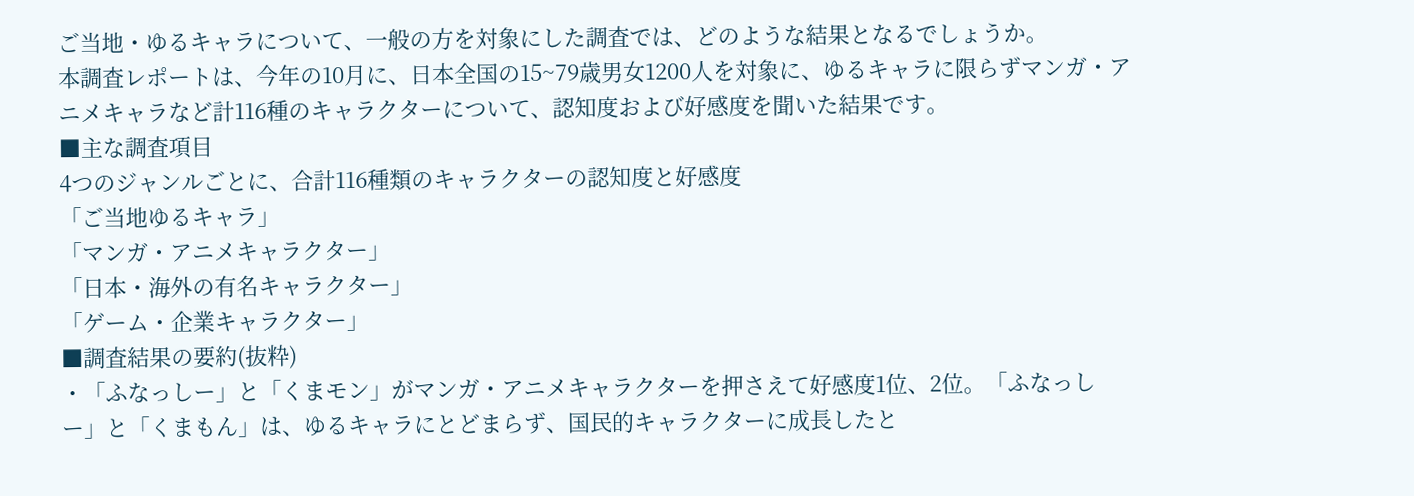ご当地・ゆるキャラについて、一般の方を対象にした調査では、どのような結果となるでしょうか。
本調査レポートは、今年の10月に、日本全国の15~79歳男女1200人を対象に、ゆるキャラに限らずマンガ・アニメキャラなど計116種のキャラクターについて、認知度および好感度を聞いた結果です。
■主な調査項目
4つのジャンルごとに、合計116種類のキャラクターの認知度と好感度
「ご当地ゆるキャラ」
「マンガ・アニメキャラクター」
「日本・海外の有名キャラクター」
「ゲーム・企業キャラクター」
■調査結果の要約(抜粋)
・「ふなっしー」と「くまモン」がマンガ・アニメキャラクターを押さえて好感度1位、2位。「ふなっしー」と「くまもん」は、ゆるキャラにとどまらず、国民的キャラクターに成長したと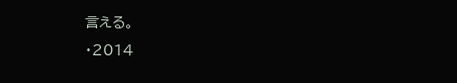言える。
・2014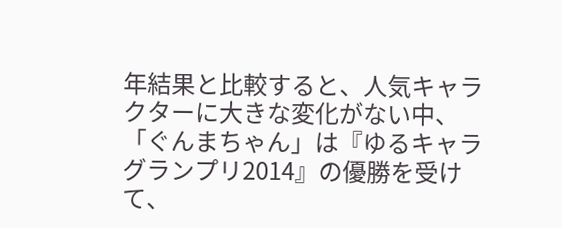年結果と比較すると、人気キャラクターに大きな変化がない中、
「ぐんまちゃん」は『ゆるキャラグランプリ2014』の優勝を受けて、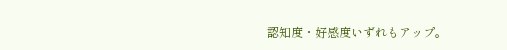認知度・好感度いずれもアップ。